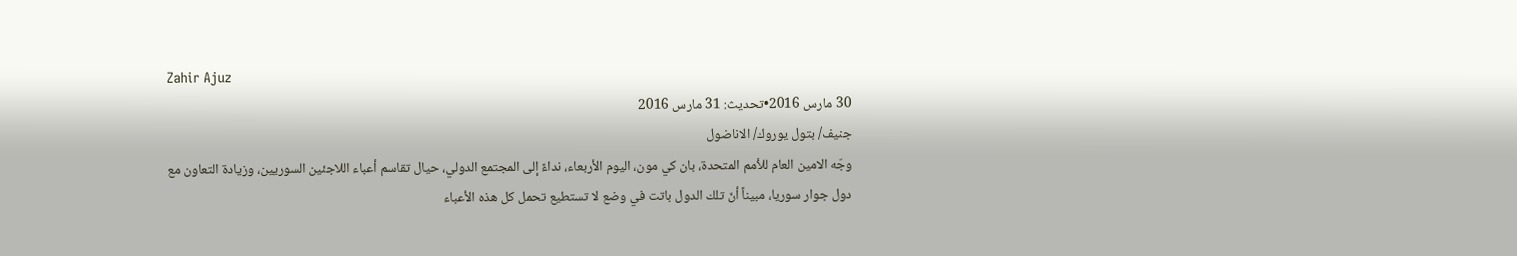Zahir Ajuz
30 مارس 2016•تحديث: 31 مارس 2016
جنيف/ بتول يوروك/ الاناضول
وجّه الامين العام للأمم المتحدة، بان كي مون، اليوم الأربعاء، نداءً إلى المجتمع الدولي، حيال تقاسم أعباء اللاجئين السوريين، وزيادة التعاون مع دول جوار سوريا، مبيناً أنّ تلك الدول باتت في وضع لا تستطيع تحمل كل هذه الأعباء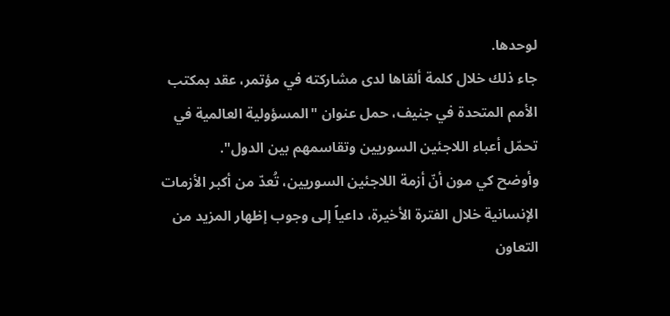لوحدها.
جاء ذلك خلال كلمة ألقاها لدى مشاركته في مؤتمر، عقد بمكتب الأمم المتحدة في جنيف، حمل عنوان "المسؤولية العالمية في تحمّل أعباء اللاجئين السوريين وتقاسمهم بين الدول".
وأوضح كي مون أنّ أزمة اللاجئين السوريين، تُعدّ من أكبر الأزمات الإنسانية خلال الفترة الأخيرة، داعياً إلى وجوب إظهار المزيد من التعاون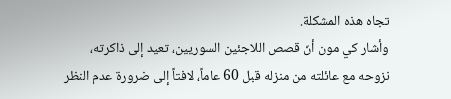تجاه هذه المشكلة.
وأشار كي مون أنّ قصص اللاجئين السوريين، تعيد إلى ذاكرته، نزوحه مع عائلته من منزله قبل 60 عاماً، لافتاً إلى ضرورة عدم النظر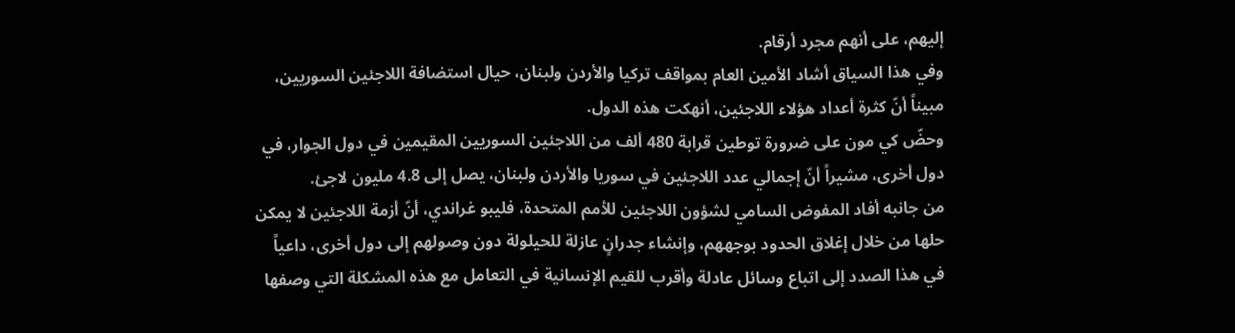إليهم، على أنهم مجرد أرقام.
وفي هذا السياق أشاد الأمين العام بمواقف تركيا والأردن ولبنان، حيال استضافة اللاجئين السوريين، مبيناً أنّ كثرة أعداد هؤلاء اللاجئين، أنهكت هذه الدول.
وحضّ كي مون على ضرورة توطين قرابة 480 ألف من اللاجئين السوريين المقيمين في دول الجوار، في دول أخرى، مشيراً أنّ إجمالي عدد اللاجئين في سوريا والأردن ولبنان، يصل إلى 4.8 مليون لاجئ.
من جانبه أفاد المفوض السامي لشؤون اللاجئين للأمم المتحدة، فليبو غراندي، أنّ أزمة اللاجئين لا يمكن حلها من خلال إغلاق الحدود بوجههم، وإنشاء جدرانٍ عازلة للحيلولة دون وصولهم إلى دول أخرى، داعياً في هذا الصدد إلى اتباع وسائل عادلة وأقرب للقيم الإنسانية في التعامل مع هذه المشكلة التي وصفها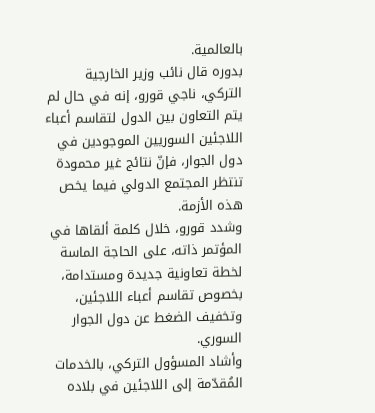بالعالمية.
بدوره قال نائب وزير الخارجية التركي، ناجي قورو، إنه في حال لم يتم التعاون بين الدول لتقاسم أعباء اللاجئين السوريين الموجودين في دول الجوار، فإنّ نتائج غير محمودة تنتظر المجتمع الدولي فيما يخص هذه الأزمة.
وشدد قورو، خلال كلمة ألقاها في المؤتمر ذاته، على الحاجة الماسة لخطة تعاونية جديدة ومستدامة، بخصوص تقاسم أعباء اللاجئين، وتخفيف الضغط عن دول الجوار السوري.
وأشاد المسؤول التركي، بالخدمات المُقدّمة إلى اللاجئين في بلاده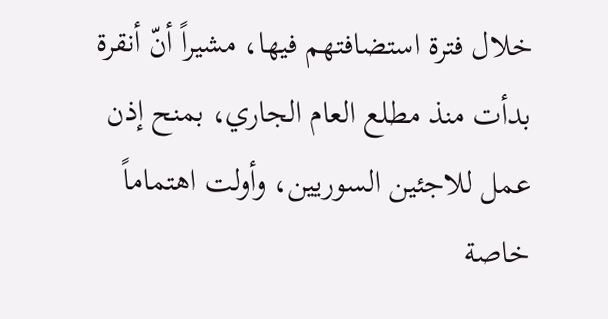خلال فترة استضافتهم فيها، مشيراً أنّ أنقرة بدأت منذ مطلع العام الجاري، بمنح إذن عمل للاجئين السوريين، وأولت اهتماماً خاصة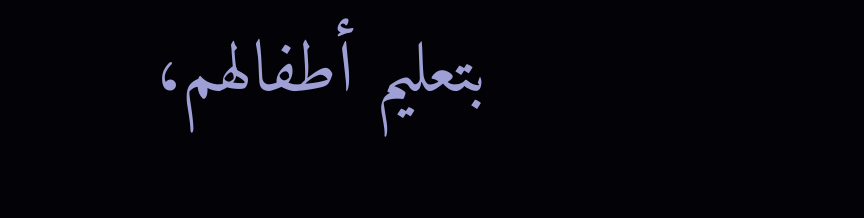بتعليم أطفالهم،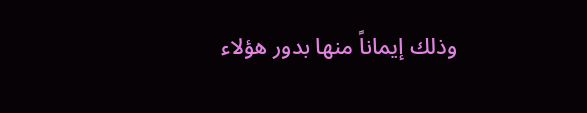وذلك إيماناً منها بدور هؤلاء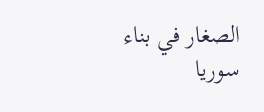الصغار في بناء سوريا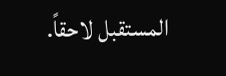المستقبل لاحقاً.